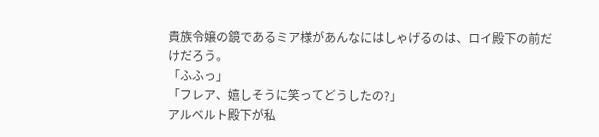貴族令嬢の鏡であるミア様があんなにはしゃげるのは、ロイ殿下の前だけだろう。
「ふふっ」
「フレア、嬉しそうに笑ってどうしたの?」
アルベルト殿下が私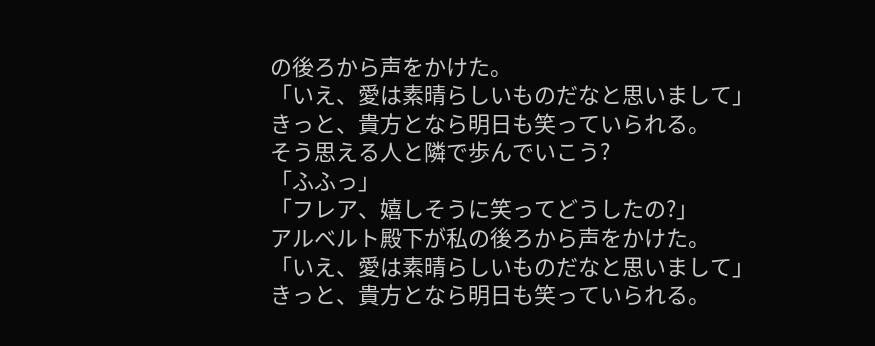の後ろから声をかけた。
「いえ、愛は素晴らしいものだなと思いまして」
きっと、貴方となら明日も笑っていられる。
そう思える人と隣で歩んでいこう?
「ふふっ」
「フレア、嬉しそうに笑ってどうしたの?」
アルベルト殿下が私の後ろから声をかけた。
「いえ、愛は素晴らしいものだなと思いまして」
きっと、貴方となら明日も笑っていられる。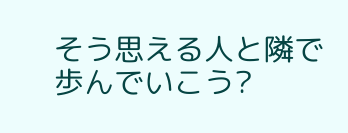そう思える人と隣で歩んでいこう?